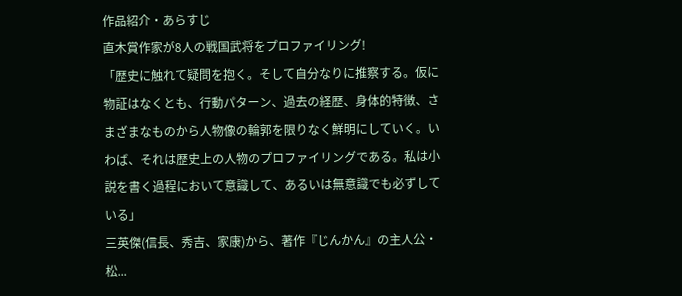作品紹介・あらすじ
直木賞作家が8人の戦国武将をプロファイリング!
「歴史に触れて疑問を抱く。そして自分なりに推察する。仮に物証はなくとも、行動パターン、過去の経歴、身体的特徴、さまざまなものから人物像の輪郭を限りなく鮮明にしていく。いわば、それは歴史上の人物のプロファイリングである。私は小説を書く過程において意識して、あるいは無意識でも必ずしている」
三英傑(信長、秀吉、家康)から、著作『じんかん』の主人公・松...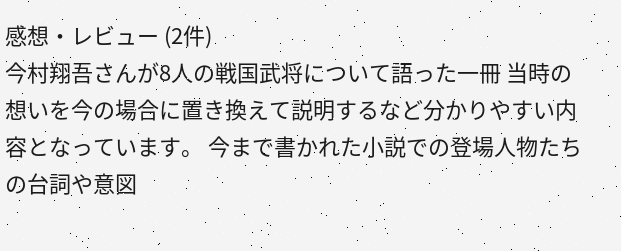感想・レビュー (2件)
今村翔吾さんが8人の戦国武将について語った一冊 当時の想いを今の場合に置き換えて説明するなど分かりやすい内容となっています。 今まで書かれた小説での登場人物たちの台詞や意図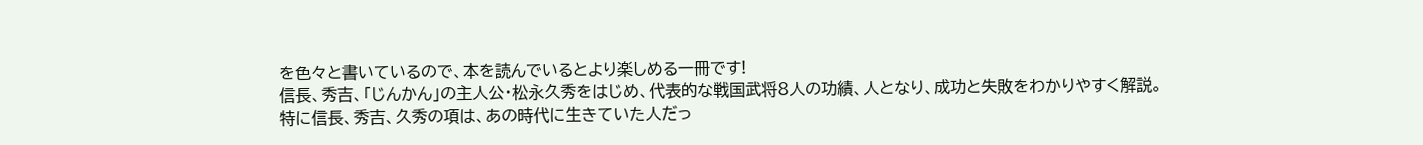を色々と書いているので、本を読んでいるとより楽しめる一冊です!
信長、秀吉、「じんかん」の主人公・松永久秀をはじめ、代表的な戦国武将8人の功績、人となり、成功と失敗をわかりやすく解説。 特に信長、秀吉、久秀の項は、あの時代に生きていた人だっ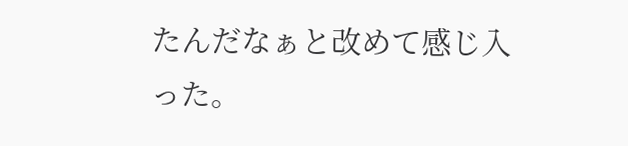たんだなぁと改めて感じ入った。